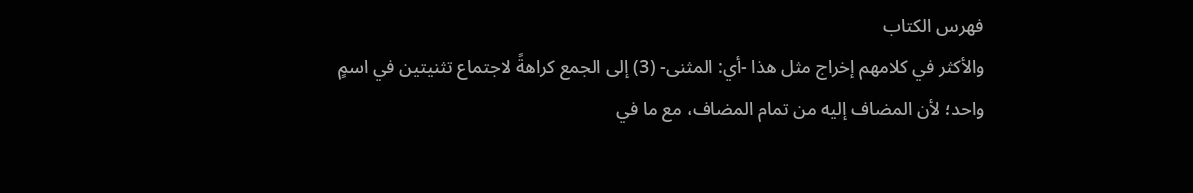فهرس الكتاب
والأكثر في كلامهم إخراج مثل هذا -أي: المثنى- (3) إلى الجمع كراهةً لاجتماع تثنيتين في اسمٍ واحد؛ لأن المضاف إليه من تمام المضاف، مع ما في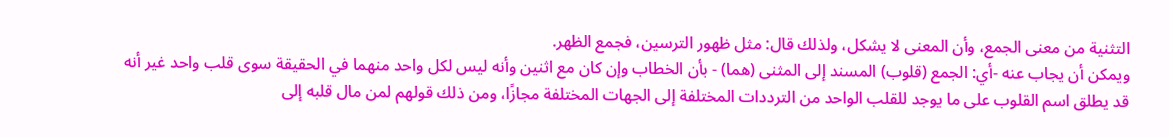التثنية من معنى الجمع، وأن المعنى لا يشكل، ولذلك قال: مثل ظهور الترسين، فجمع الظهر.
ويمكن أن يجاب عنه -أي: الجمع (قلوب) المسند إلى المثنى (هما) - بأن الخطاب وإن كان مع اثنين وأنه ليس لكل واحد منهما في الحقيقة سوى قلب واحد غير أنه قد يطلق اسم القلوب على ما يوجد للقلب الواحد من الترددات المختلفة إلى الجهات المختلفة مجازًا، ومن ذلك قولهم لمن مال قلبه إلى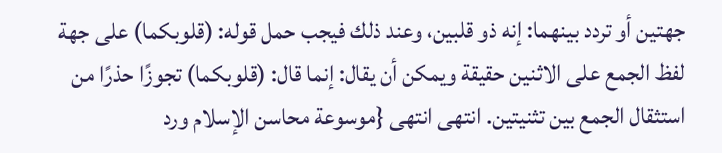جهتين أو تردد بينهما: إنه ذو قلبين، وعند ذلك فيجب حمل قوله: (قلوبكما) على جهة لفظ الجمع على الاثنين حقيقة ويمكن أن يقال: إنما قال: (قلوبكما) تجوزًا حذرًا من استثقال الجمع بين تثنيتين. انتهى انتهى {موسوعة محاسن الإسلام ورد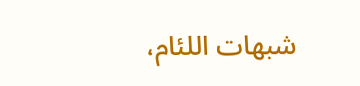شبهات اللئام،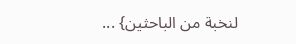لنخبة من الباحثين} ...